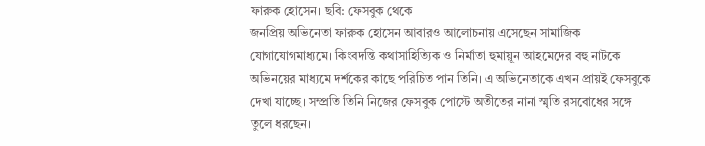ফারুক হোসেন। ছবি: ফেসবুক থেকে
জনপ্রিয় অভিনেতা ফারুক হোসেন আবারও আলোচনায় এসেছেন সামাজিক যোগাযোগমাধ্যমে। কিংবদন্তি কথাসাহিত্যিক ও নির্মাতা হুমায়ূন আহমেদের বহু নাটকে অভিনয়ের মাধ্যমে দর্শকের কাছে পরিচিত পান তিনি। এ অভিনেতাকে এখন প্রায়ই ফেসবুকে দেখা যাচ্ছে। সম্প্রতি তিনি নিজের ফেসবুক পোস্টে অতীতের নানা স্মৃতি রসবোধের সঙ্গে তুলে ধরছেন।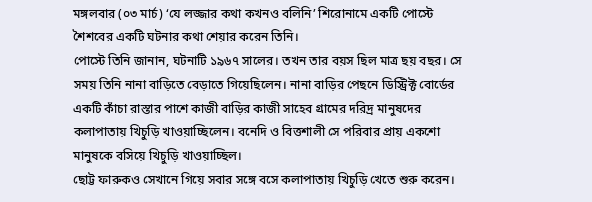মঙ্গলবার (০৩ মার্চ) ‘যে লজ্জার কথা কখনও বলিনি’ শিরোনামে একটি পোস্টে শৈশবের একটি ঘটনার কথা শেয়ার করেন তিনি।
পোস্টে তিনি জানান, ঘটনাটি ১৯৬৭ সালের। তখন তার বয়স ছিল মাত্র ছয় বছর। সে সময় তিনি নানা বাড়িতে বেড়াতে গিয়েছিলেন। নানা বাড়ির পেছনে ডিস্ট্রিক্ট বোর্ডের একটি কাঁচা রাস্তার পাশে কাজী বাড়ির কাজী সাহেব গ্রামের দরিদ্র মানুষদের কলাপাতায় খিচুড়ি খাওয়াচ্ছিলেন। বনেদি ও বিত্তশালী সে পরিবার প্রায় একশো মানুষকে বসিয়ে খিচুড়ি খাওয়াচ্ছিল।
ছোট্ট ফারুকও সেখানে গিয়ে সবার সঙ্গে বসে কলাপাতায় খিচুড়ি খেতে শুরু করেন।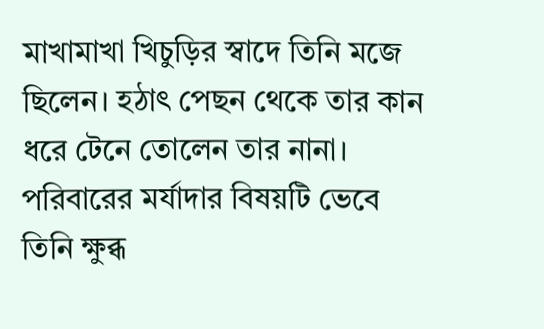মাখামাখা খিচুড়ির স্বাদে তিনি মজে ছিলেন। হঠাৎ পেছন থেকে তার কান ধরে টেনে তোলেন তার নানা। পরিবারের মর্যাদার বিষয়টি ভেবে তিনি ক্ষুব্ধ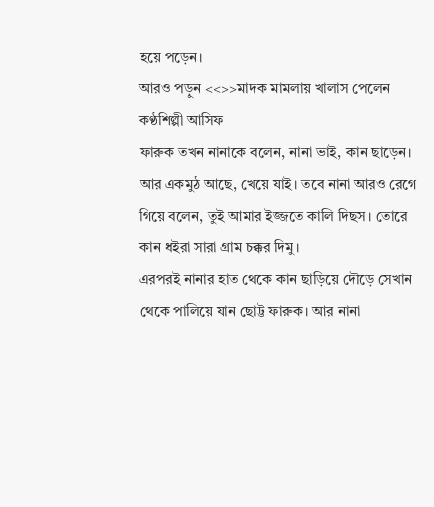হয়ে পড়েন।
আরও পড়ুন <<>>মাদক মামলায় খালাস পেলেন কণ্ঠশিল্পী আসিফ
ফারুক তখন নানাকে বলেন, নানা ভাই, কান ছাড়েন। আর একমুঠ আছে, খেয়ে যাই। তবে নানা আরও রেগে গিয়ে বলেন, তুই আমার ইজ্জতে কালি দিছস। তোরে কান ধইরা সারা গ্রাম চক্কর দিমু।
এরপরই নানার হাত থেকে কান ছাড়িয়ে দৌড়ে সেখান থেকে পালিয়ে যান ছোট্ট ফারুক। আর নানা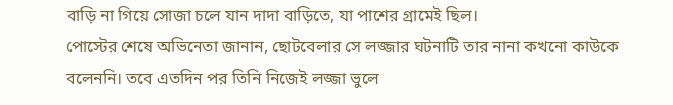বাড়ি না গিয়ে সোজা চলে যান দাদা বাড়িতে, যা পাশের গ্রামেই ছিল।
পোস্টের শেষে অভিনেতা জানান, ছোটবেলার সে লজ্জার ঘটনাটি তার নানা কখনো কাউকে বলেননি। তবে এতদিন পর তিনি নিজেই লজ্জা ভুলে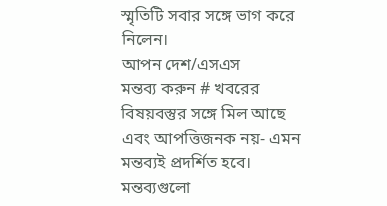স্মৃতিটি সবার সঙ্গে ভাগ করে নিলেন।
আপন দেশ/এসএস
মন্তব্য করুন # খবরের বিষয়বস্তুর সঙ্গে মিল আছে এবং আপত্তিজনক নয়- এমন মন্তব্যই প্রদর্শিত হবে। মন্তব্যগুলো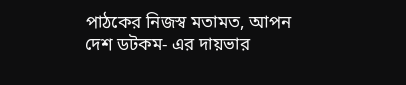পাঠকের নিজস্ব মতামত, আপন দেশ ডটকম- এর দায়ভার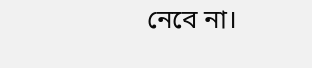নেবে না।